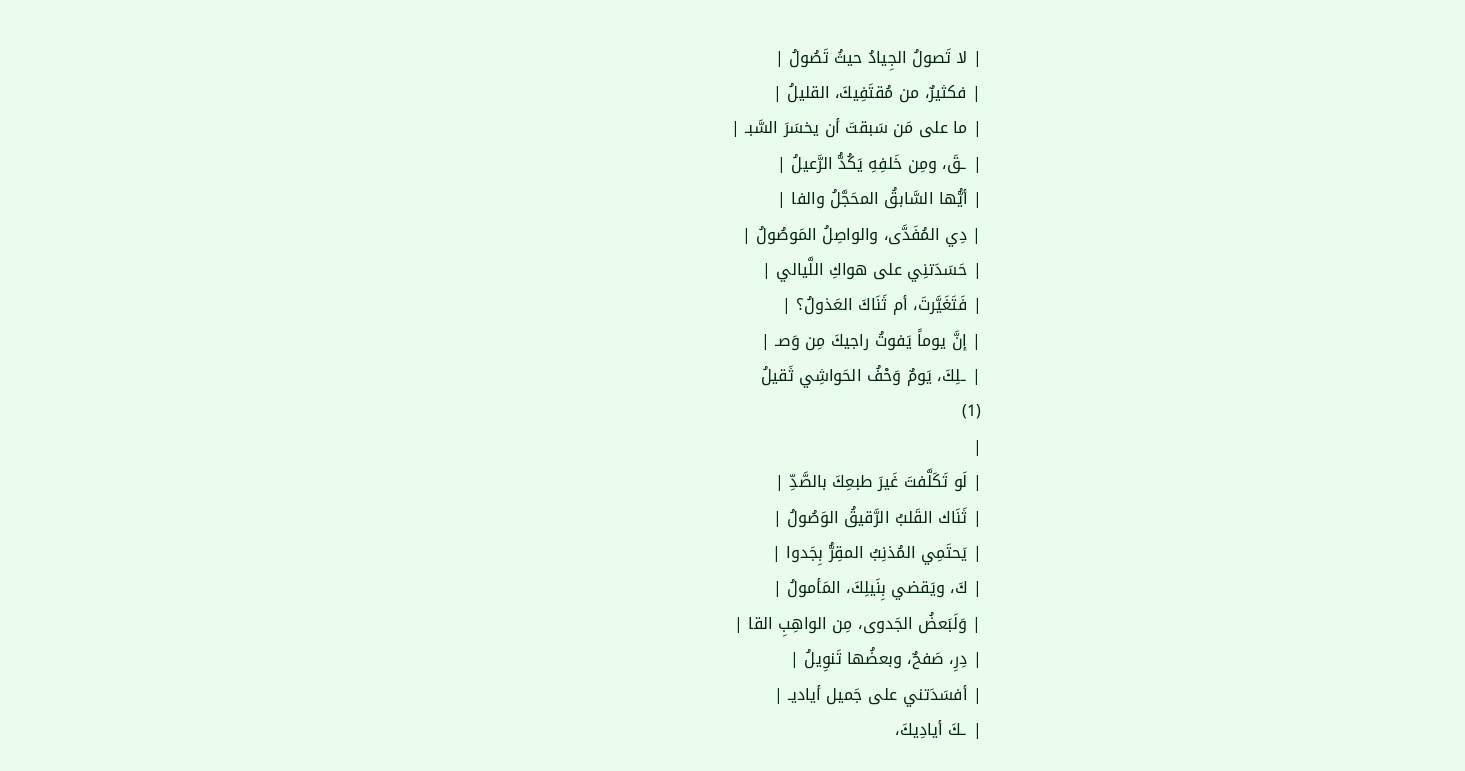| لا تَصولُ الجِيادُ حيثُ تَصُولُ |
| فكثيرٌ، من مُقتَفِيكَ، القليلُ |
| ما على مَن سَبقتَ أن يخسَرَ السَّبـ |
| ـقَ، ومِن خَلفِهِ يَكُدُّ الرَّعيلُ |
| أيُّها السَّابقُ المحَجَّلُ والفا |
| دِي المُفَدَّى، والواصِلُ المَوصُولُ |
| حَسَدَتنِي على هواكِ اللَّيالي |
| فَتَغَيَّرتَ، أم ثَنَاكَ العَذولُ؟ |
| إنَّ يوماً يَفوتُ راجيكَ مِن وَصـ |
| ـلِكَ، يَومٌ وَحْفُ الحَواشِي ثَقيلُ
(1)
|
| لَو تَكَلَّفتَ غَيرَ طبعِكَ بالصَّدِّ |
| ثَنَاك القَلبُ الرَّقيقُ الوَصُولُ |
| يَحتَمِي المُذنِبُ المقِرُّ بِجَدوا |
| كَ، ويَقضي بِنَيلِكَ، المَأمولُ |
| وَلَبَعضُ الجَدوى، مِن الواهِبِ القا |
| دِرِ، صَفحٌ، وبعضُها تَنوِيلُ |
| أفسَدَتني على جَميل أياديـ |
| ـكَ أيادِيكَ،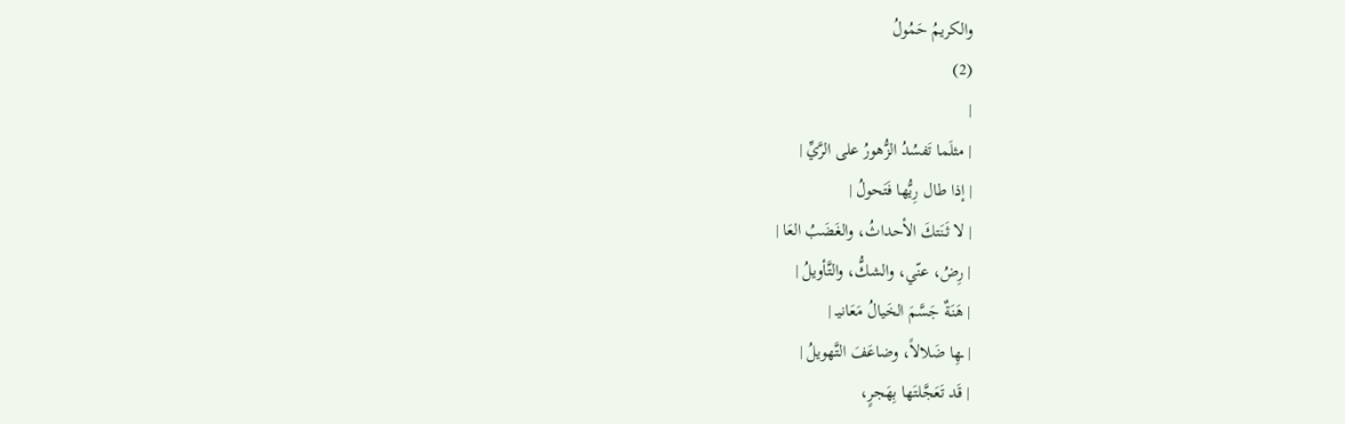والكريمُ حَمُولُ
(2)
|
| مثلَما تَفسُدُ الزُّهورُ على الرَّيِّ |
| إذا طال رِيُّها فَتَحولُ |
| لا ثَنَتكَ الأحداثُ، والغَضَبُ العَا |
| رِضُ، عنّي، والشكُّ، والتَّأويلُ |
| هَنَةٌ جَسَّمَ الخَيالُ مَعَانيـ |
| ـهِا ضَلالاً، وضاعَفَ التَّهويلُ |
| قَد تَعَجَّلتَها بِهَجرٍ،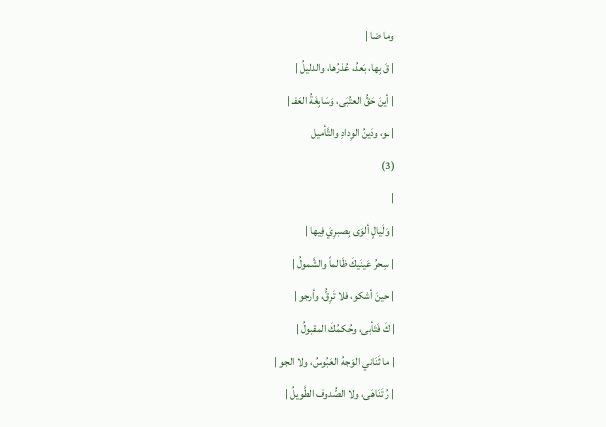وما ضا |
| قَ بِها، بَعدُ، عُذرُها، والدليلُ |
| أينَ حَقُّ العتُبَى، وَسَابِغَةُ العَفـ |
| ـو، ودَينُ الوِدادِ والتَّأميل
(3)
|
| وَلَيالٍ ألوَى بِصبرِيَ فِيها |
| سِحرُ عَينَيكَ ظَالماً والشَّمولُ |
| حينَ أشكو، فلا تَرِقُّ، وأرجو |
| كَ فَتَأبى، وحُكمُكَ المقبولُ |
| ما ثَنَاني الوَجهُ العَبُوسُ، ولا الجو |
| رُ تَنَاهَى، ولا الصُّدوف الطَّويلُ |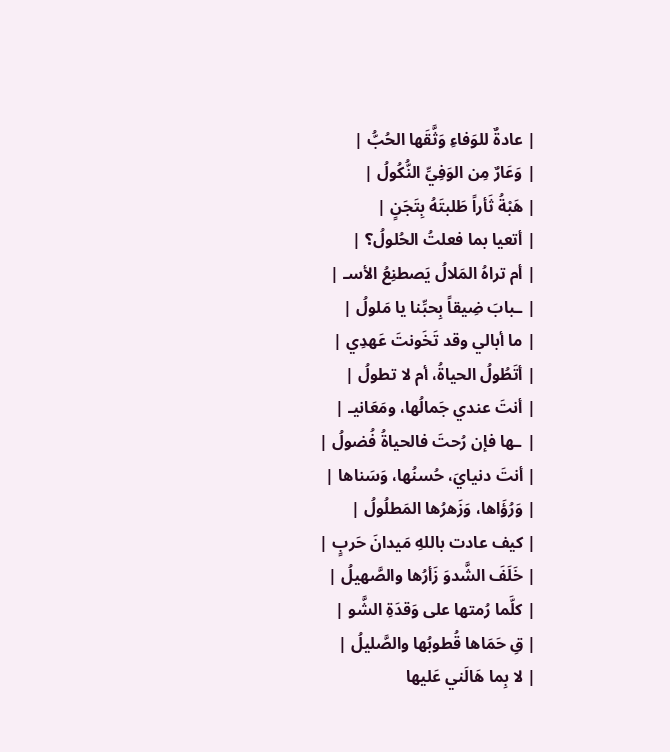| عادةٌ للوَفاءِ وَثَّقَها الحُبُّ |
| وَعَارٌ مِن الوَفِيِّ النُّكُولُ |
| هَبْةُ ثَأراً طَلبتَهُ بِتَجَنٍ |
| أتعيا بما فعلتُ الحُلولُ؟ |
| أم تراهُ المَلالُ يَصطنِعُ الأسـ |
| ـبابَ ضِيقاً بِحبِّنا يا مَلولُ |
| ما أبالي وقد تَخَونتَ عَهدِي |
| أتَطُولُ الحياةُ، أم لا تطولُ |
| أنتَ عندي جَمالُها، ومَعَانيـ |
| ـها فإن رُحتَ فالحياةُ فُضولُ |
| أنتَ دنيايَ، حُسنُها، وَسَناها |
| وَرُؤَاها، وَزَهرُها المَطلُولُ |
| كيف عادت باللهِ مَيدانَ حَربٍ |
| خَلَفَ الشَّدوَ زَأرُها والصَّهيلُ |
| كلَّما رُمتها على وَقدَةِ الشَّو |
| قِ حَمَاها قُطوبُها والصَّليلُ |
| لا بِما هَالَني عَليها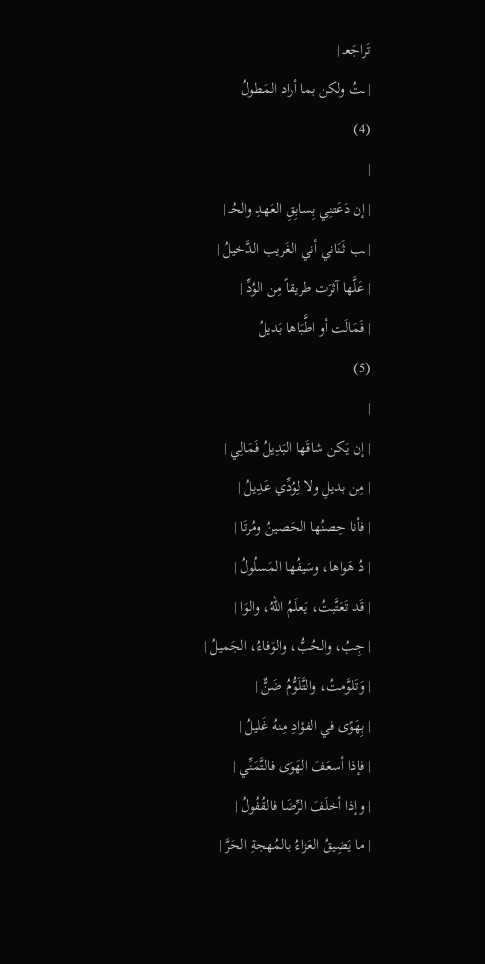تَراجَعـ |
| ـتُ ولكن بما أراد المَطولُ
(4)
|
| إن دَعَتنِي بِسابِقِ العَهدِ والحُـ |
| ـب ثَنَاني أني الغَريب الدَّخيلُ |
| عَلَّها آثرَت طريقاً مِن الوُدِّ |
| فَمَالَت أو اطَّبَاها بَديلُ
(5)
|
| إن يَكن شاقَها البَدِيلُ فَمَالِي |
| مِن بديلِ ولا لِوُدِّي عَدِيلُ |
| فأنا حِصنُها الحَصينُ ومُرتَا |
| دُ هَواها، وسَيفُها المَسلُولُ |
| قَد تَعَتَّبتُ، يَعلَمُ اللهُ، والوَا |
| جِبُ، والحُبُّ، والوَفاءُ، الجَميلُ |
| وَتَلوَّمتُ، والتَّلَوُّمُ ضَنٌّ |
| بِهَوًى في الفؤادِ مِنهُ غَليلُ |
| فإذا أسعَفَ الهَوَى فالتَّمَنِّي |
| وإذا أخلَفَ الرِّضَا فالقُفُولُ |
| ما يَضِيقُ العَزاءُ بالمُهجةِ الحَرَّ |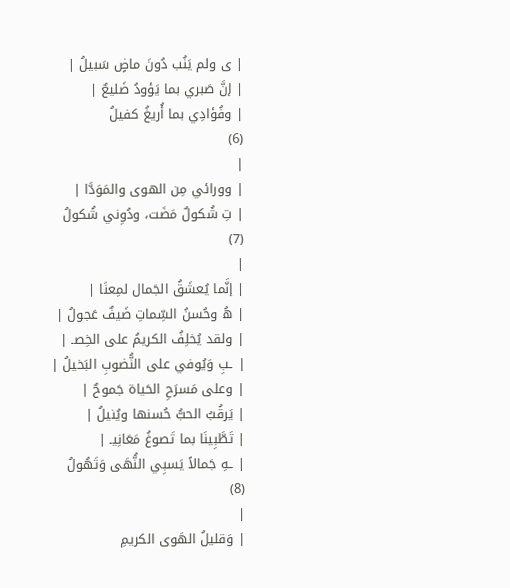| ى ولم يَنُب دُونَ ماضٍ سَبيلُ |
| إنَّ صَبري بما يَؤودُ ضَليعٌ |
| وفُؤادِي بما أُريغُ كفيلُ
(6)
|
| وورائي مِن الهوى والمَوَدَّا |
| تِ شُكولٌ مَضَت، ودُوِني شُكولُ
(7)
|
| إنَّما يُعشَقُ الجَمال لمِعنَا |
| هُ وحُسنُ السِّماتِ ضَيفٌ عَجولُ |
| ولقد يُخلِفُ الكريمُ على الخِصـ |
| ـبِ وَيُوفي على النُّضوبِ البَخيلُ |
| وعلى مَسرَحِ الحَياة جَموحٌ |
| يَرقُبُ الحبُّ حُسنها ويُنيلُ |
| تَطَّبِينَا بما تَصوغُ مَعَانِيـ |
| ـهِ جَمالاً يَسبِي النُّهَى وَتَهُولُ
(8)
|
| وَقليلُ الهَوى الكريمِ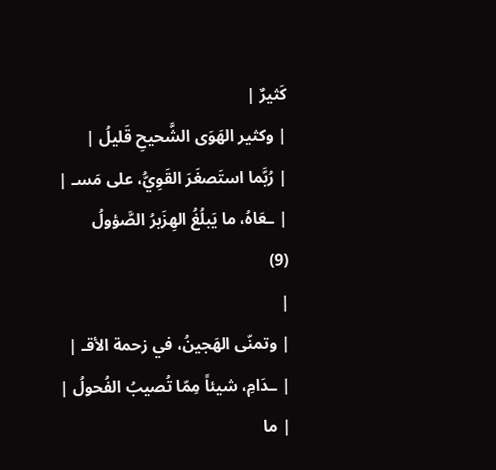كَثيرٌ |
| وكثير الهَوَى الشَّحيحِ قَليلُ |
| رُبَّما استَصغَرَ القَوِيُّ، على مَسـ |
| ـعَاهُ، ما يَبلُغُ الهِزَبرُ الصَّؤولُ
(9)
|
| وتمنّى الهَجينُ، في زحمة الأقـ |
| ـدَامِ، شيئاً مِمّا تُصيبُ الفُحولُ |
| ما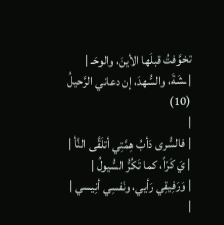تخوَّفتُ قبلَها الأينَ، والوحَـ |
| ـشَةَ، والسُّهدَ، إن دعاني الرَّحيلُ
(10)
|
| فالسُّرى دَأبُ هِمَّتِي أتلَقَّى النَّأ |
| يَ كَرّاً، كما تَكُرُّ السُّيولُ |
| وَرَفِيقِي رَأيي، ونَفسِي أنِيسي |
|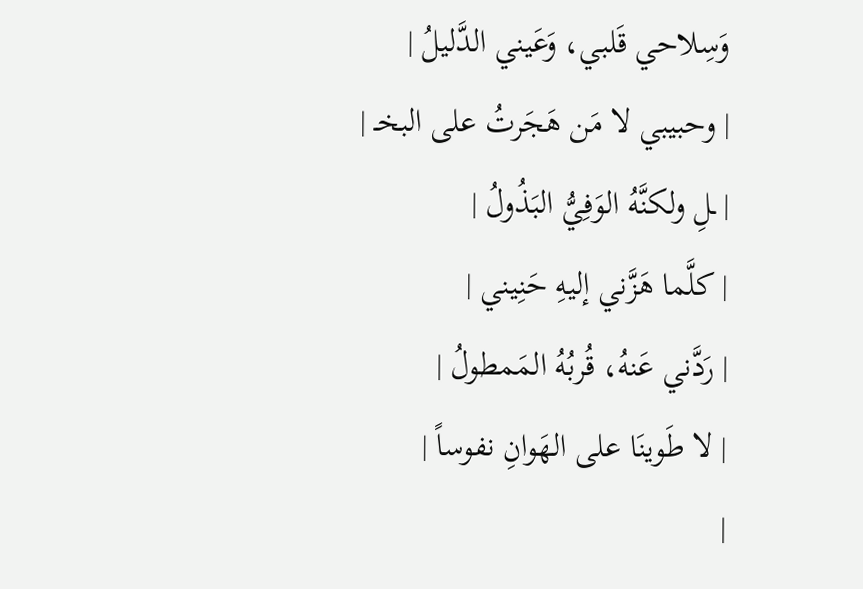وَسِلاحي قَلبي، وَعَيني الدَّليلُ |
| وحبيبي لا مَن هَجَرتُ على البخـ |
| ـلِ ولكنَّهُ الوَفِيُّ البَذُولُ |
| كلَّما هَزَّني إليهِ حَنِيني |
| رَدَّني عَنهُ، قُربُهُ المَمطولُ |
| لا طَوينَا على الهَوانِ نفوساً |
|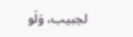لحِبيب، وَلَو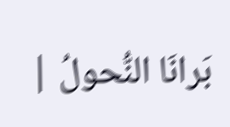بَرانَا النُّحولُ |